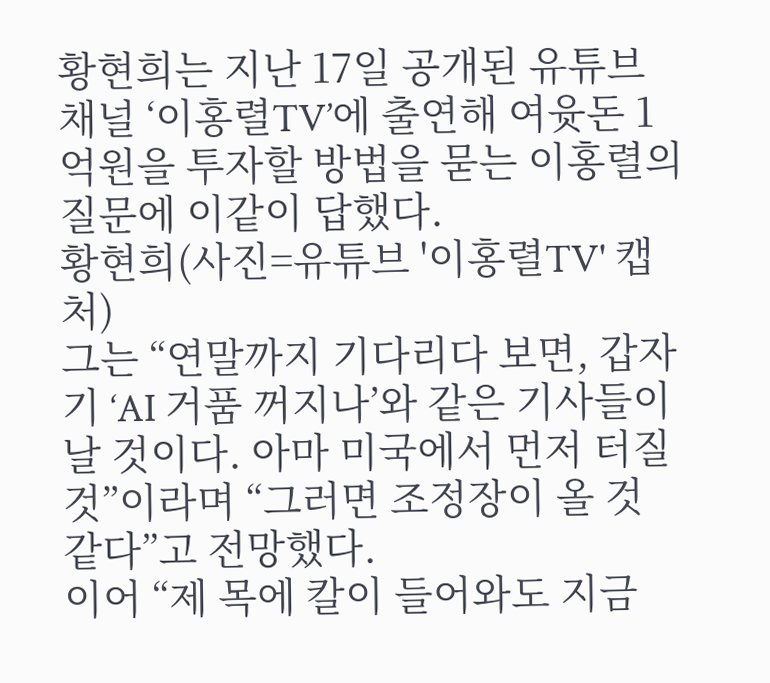황현희는 지난 17일 공개된 유튜브 채널 ‘이홍렬TV’에 출연해 여윳돈 1억원을 투자할 방법을 묻는 이홍렬의 질문에 이같이 답했다.
황현희(사진=유튜브 '이홍렬TV' 캡처)
그는 “연말까지 기다리다 보면, 갑자기 ‘AI 거품 꺼지나’와 같은 기사들이 날 것이다. 아마 미국에서 먼저 터질 것”이라며 “그러면 조정장이 올 것 같다”고 전망했다.
이어 “제 목에 칼이 들어와도 지금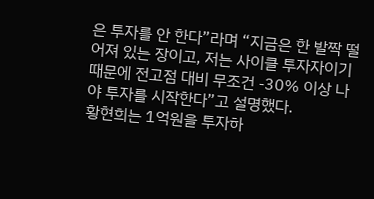은 투자를 안 한다”라며 “지금은 한 발짝 떨어져 있는 장이고, 저는 사이클 투자자이기 때문에 전고점 대비 무조건 -30% 이상 나야 투자를 시작한다”고 설명했다.
황현희는 1억원을 투자하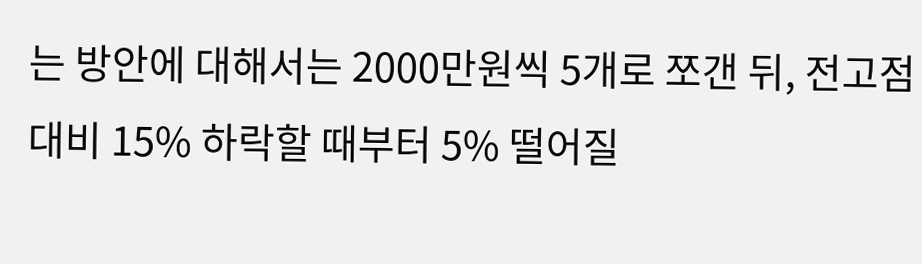는 방안에 대해서는 2000만원씩 5개로 쪼갠 뒤, 전고점 대비 15% 하락할 때부터 5% 떨어질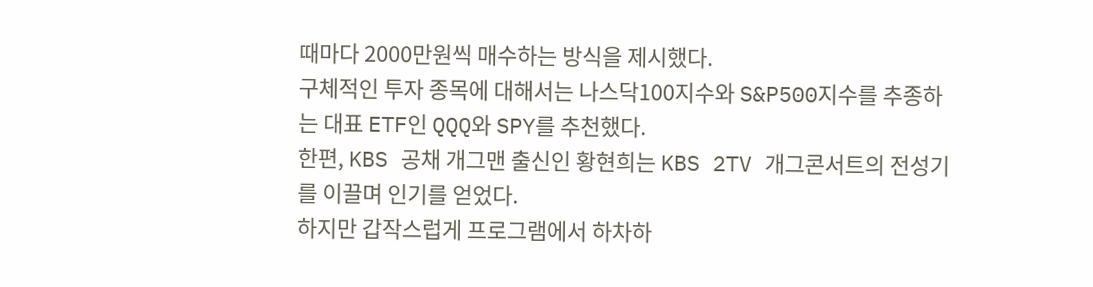때마다 2000만원씩 매수하는 방식을 제시했다.
구체적인 투자 종목에 대해서는 나스닥100지수와 S&P500지수를 추종하는 대표 ETF인 QQQ와 SPY를 추천했다.
한편, KBS 공채 개그맨 출신인 황현희는 KBS 2TV 개그콘서트의 전성기를 이끌며 인기를 얻었다.
하지만 갑작스럽게 프로그램에서 하차하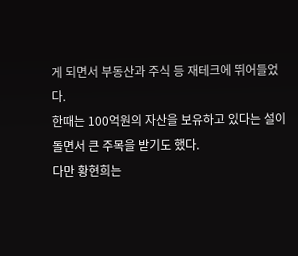게 되면서 부동산과 주식 등 재테크에 뛰어들었다.
한때는 100억원의 자산을 보유하고 있다는 설이 돌면서 큰 주목을 받기도 했다.
다만 황현희는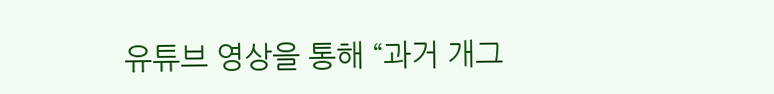유튜브 영상을 통해 “과거 개그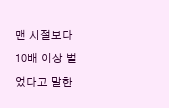맨 시절보다 10배 이상 벌었다고 말한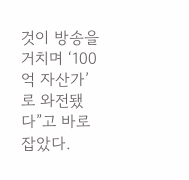것이 방송을 거치며 ‘100억 자산가’로 와전됐다”고 바로잡았다.